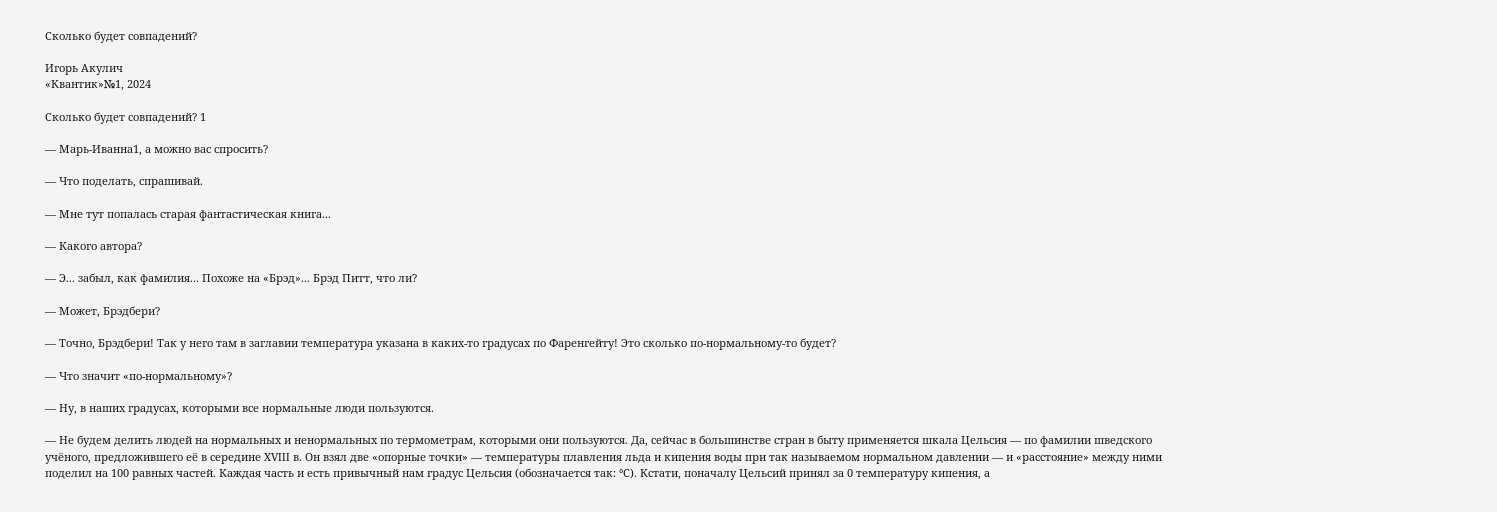Сколько будет совпадений?

Игорь Акулич
«Квантик»№1, 2024

Сколько будет совпадений? 1

— Марь-Иванна1, а можно вас спросить?

— Что поделать, спрашивай.

— Мне тут попалась старая фантастическая книга...

— Какого автора?

— Э... забыл, как фамилия... Похоже на «Брэд»... Брэд Питт, что ли?

— Может, Брэдбери?

— Точно, Брэдбери! Так у него там в заглавии температура указана в каких-то градусах по Фаренгейту! Это сколько по-нормальному-то будет?

— Что значит «по-нормальному»?

— Ну, в наших градусах, которыми все нормальные люди пользуются.

— Не будем делить людей на нормальных и ненормальных по термометрам, которыми они пользуются. Да, сейчас в большинстве стран в быту применяется шкала Цельсия — по фамилии шведского учёного, предложившего её в середине XVIII в. Он взял две «опорные точки» — температуры плавления льда и кипения воды при так называемом нормальном давлении — и «расстояние» между ними поделил на 100 равных частей. Каждая часть и есть привычный нам градус Цельсия (обозначается так: °С). Кстати, поначалу Цельсий принял за 0 температуру кипения, а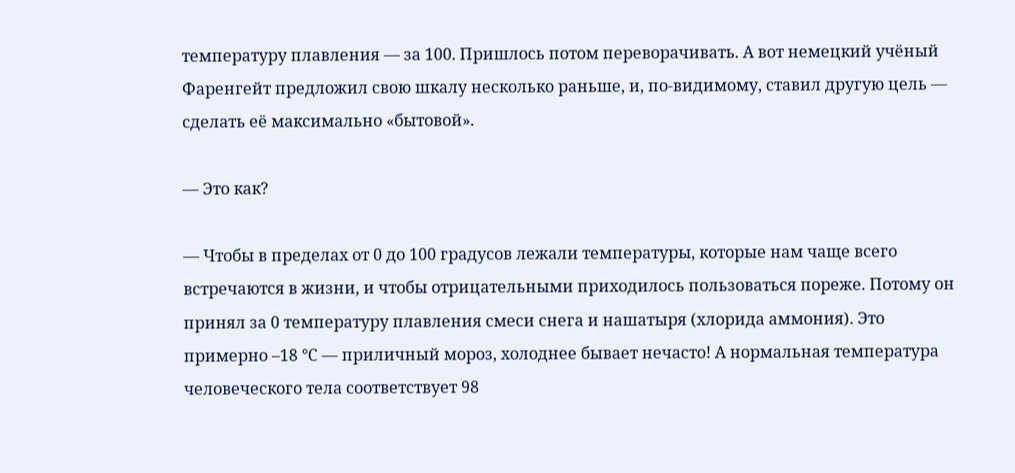температуру плавления — за 100. Пришлось потом переворачивать. А вот немецкий учёный Фаренгейт предложил свою шкалу несколько раньше, и, по-видимому, ставил другую цель — сделать её максимально «бытовой».

— Это как?

— Чтобы в пределах от 0 до 100 градусов лежали температуры, которые нам чаще всего встречаются в жизни, и чтобы отрицательными приходилось пользоваться пореже. Потому он принял за 0 температуру плавления смеси снега и нашатыря (хлорида аммония). Это примерно –18 °С — приличный мороз, холоднее бывает нечасто! А нормальная температура человеческого тела соответствует 98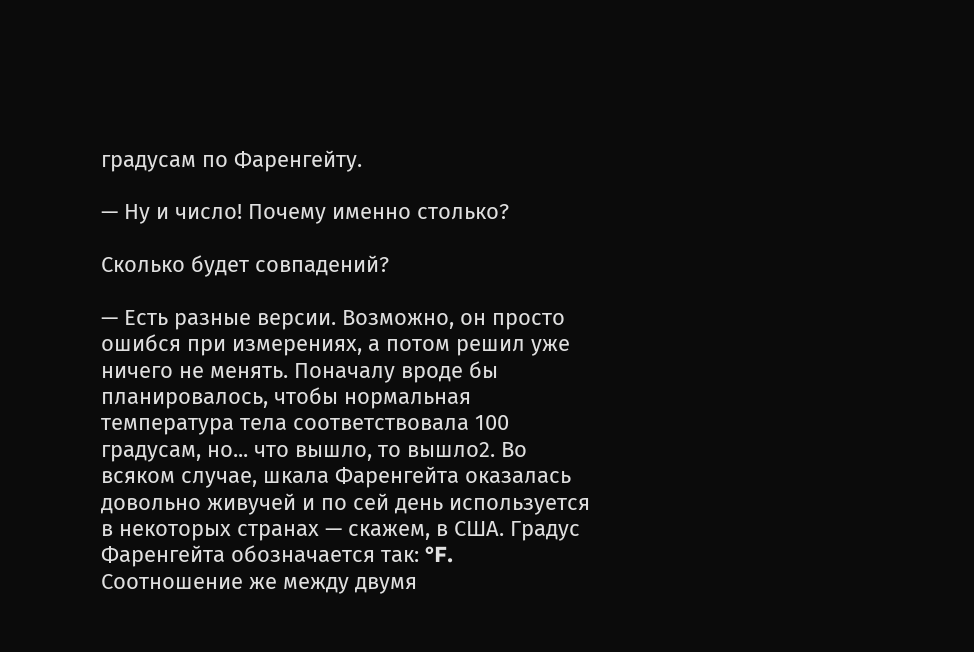градусам по Фаренгейту.

— Ну и число! Почему именно столько?

Сколько будет совпадений?

— Есть разные версии. Возможно, он просто ошибся при измерениях, а потом решил уже ничего не менять. Поначалу вроде бы планировалось, чтобы нормальная температура тела соответствовала 100 градусам, но... что вышло, то вышло2. Во всяком случае, шкала Фаренгейта оказалась довольно живучей и по сей день используется в некоторых странах — скажем, в США. Градус Фаренгейта обозначается так: °F. Соотношение же между двумя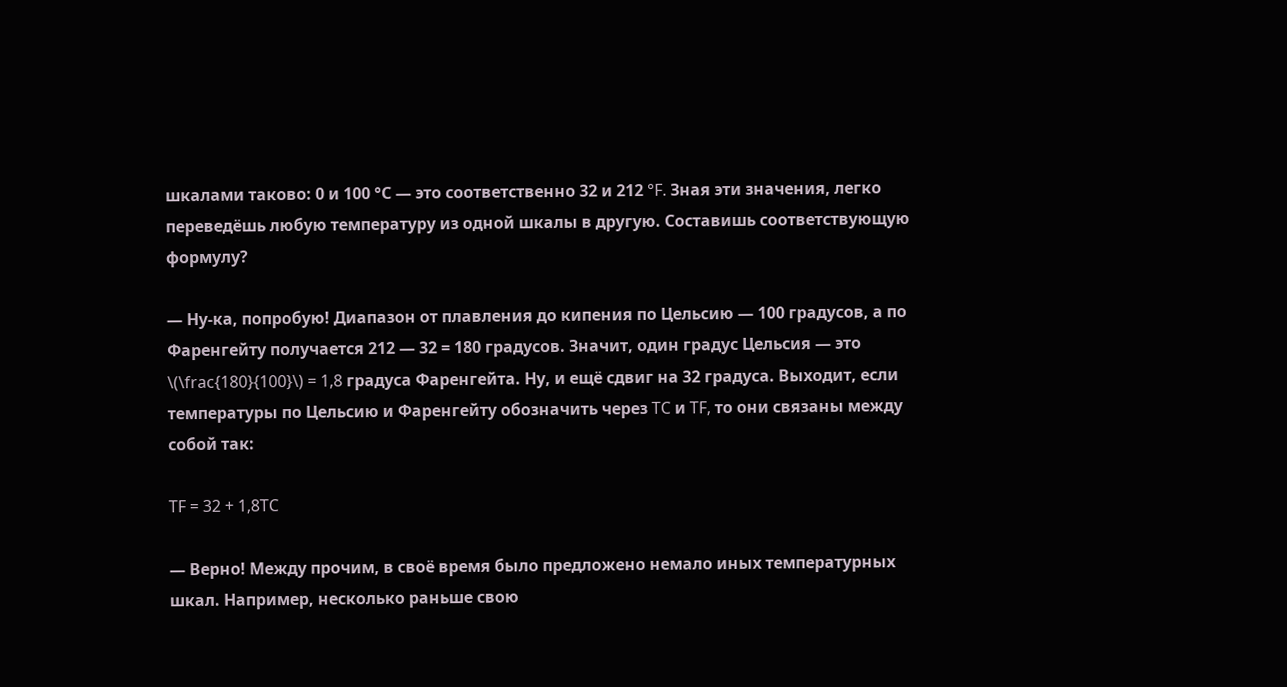шкалами таково: 0 и 100 °С — это соответственно 32 и 212 °F. Зная эти значения, легко переведёшь любую температуру из одной шкалы в другую. Составишь соответствующую формулу?

— Ну-ка, попробую! Диапазон от плавления до кипения по Цельсию — 100 градусов, а по Фаренгейту получается 212 — 32 = 180 градусов. Значит, один градус Цельсия — это \(\frac{180}{100}\) = 1,8 градуса Фаренгейта. Ну, и ещё сдвиг на 32 градуса. Выходит, если температуры по Цельсию и Фаренгейту обозначить через TC и TF, то они связаны между собой так:

TF = 32 + 1,8TC

— Верно! Между прочим, в своё время было предложено немало иных температурных шкал. Например, несколько раньше свою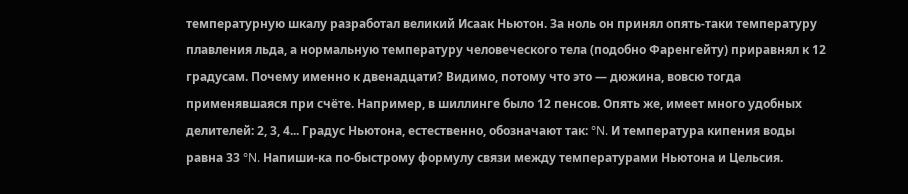температурную шкалу разработал великий Исаак Ньютон. За ноль он принял опять-таки температуру плавления льда, а нормальную температуру человеческого тела (подобно Фаренгейту) приравнял к 12 градусам. Почему именно к двенадцати? Видимо, потому что это — дюжина, вовсю тогда применявшаяся при счёте. Например, в шиллинге было 12 пенсов. Опять же, имеет много удобных делителей: 2, 3, 4... Градус Ньютона, естественно, обозначают так: °N. И температура кипения воды равна 33 °N. Напиши-ка по-быстрому формулу связи между температурами Ньютона и Цельсия.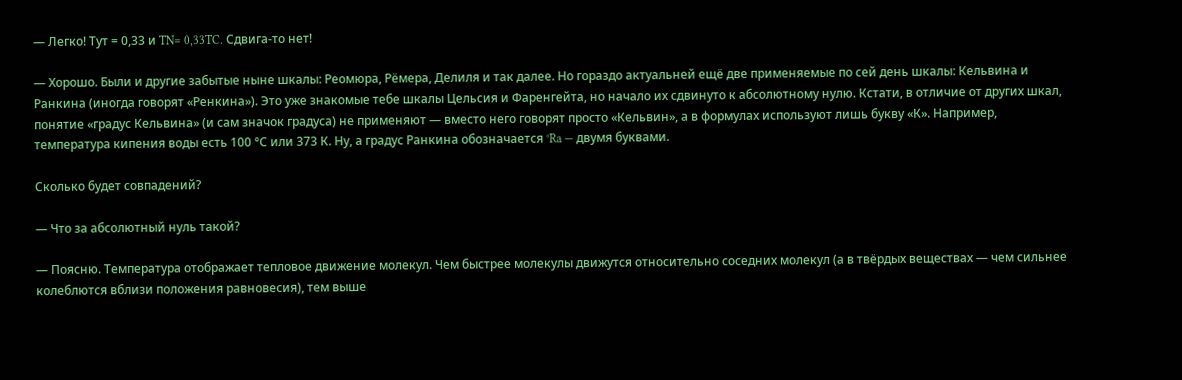— Легко! Тут = 0,33 и TN= 0,33TC. Сдвига-то нет!

— Хорошо. Были и другие забытые ныне шкалы: Реомюра, Рёмера, Делиля и так далее. Но гораздо актуальней ещё две применяемые по сей день шкалы: Кельвина и Ранкина (иногда говорят «Ренкина»). Это уже знакомые тебе шкалы Цельсия и Фаренгейта, но начало их сдвинуто к абсолютному нулю. Кстати, в отличие от других шкал, понятие «градус Кельвина» (и сам значок градуса) не применяют — вместо него говорят просто «Кельвин», а в формулах используют лишь букву «К». Например, температура кипения воды есть 100 °С или 373 К. Ну, а градус Ранкина обозначается °Ra — двумя буквами.

Сколько будет совпадений?

— Что за абсолютный нуль такой?

— Поясню. Температура отображает тепловое движение молекул. Чем быстрее молекулы движутся относительно соседних молекул (а в твёрдых веществах — чем сильнее колеблются вблизи положения равновесия), тем выше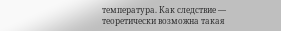температура. Как следствие — теоретически возможна такая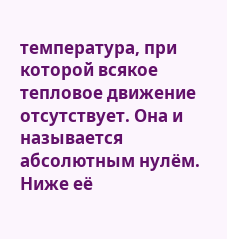температура, при которой всякое тепловое движение отсутствует. Она и называется абсолютным нулём. Ниже её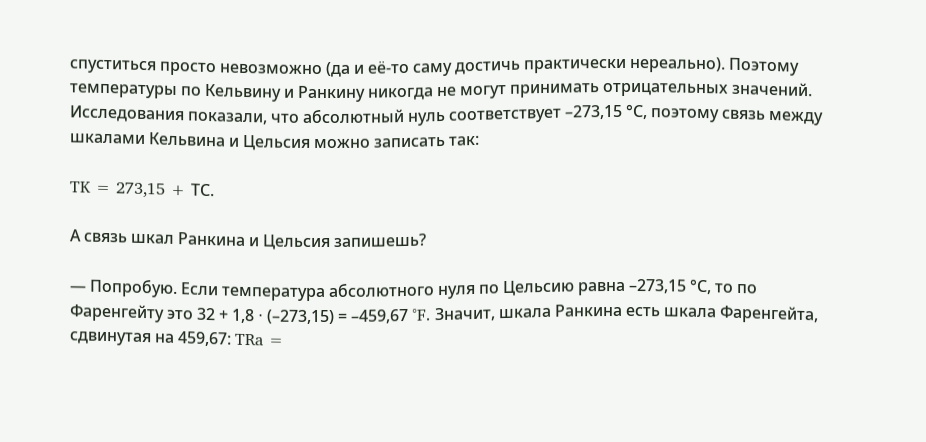спуститься просто невозможно (да и её-то саму достичь практически нереально). Поэтому температуры по Кельвину и Ранкину никогда не могут принимать отрицательных значений. Исследования показали, что абсолютный нуль соответствует –273,15 °С, поэтому связь между шкалами Кельвина и Цельсия можно записать так:

TK = 273,15 + TС.

А связь шкал Ранкина и Цельсия запишешь?

— Попробую. Если температура абсолютного нуля по Цельсию равна –273,15 °С, то по Фаренгейту это 32 + 1,8 ⋅ (–273,15) = –459,67 °F. Значит, шкала Ранкина есть шкала Фаренгейта, сдвинутая на 459,67: TRa =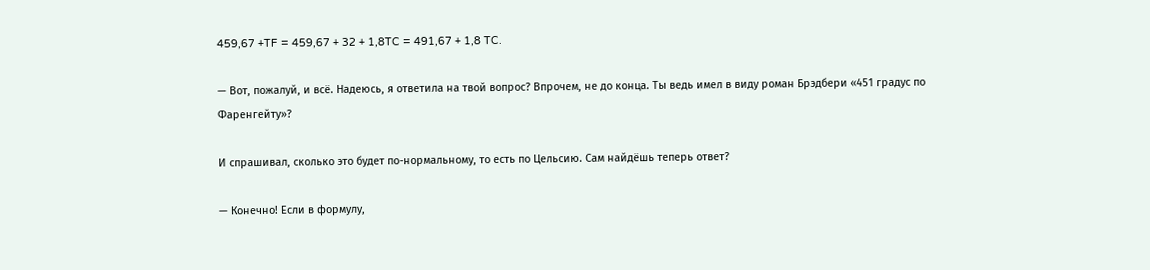459,67 +TF = 459,67 + 32 + 1,8TC = 491,67 + 1,8 TC.

— Вот, пожалуй, и всё. Надеюсь, я ответила на твой вопрос? Впрочем, не до конца. Ты ведь имел в виду роман Брэдбери «451 градус по Фаренгейту»?

И спрашивал, сколько это будет по-нормальному, то есть по Цельсию. Сам найдёшь теперь ответ?

— Конечно! Если в формулу,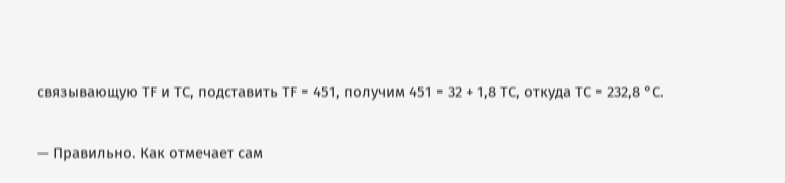связывающую TF и TC, подставить TF = 451, получим 451 = 32 + 1,8 TC, откуда TC = 232,8 °С.

— Правильно. Как отмечает сам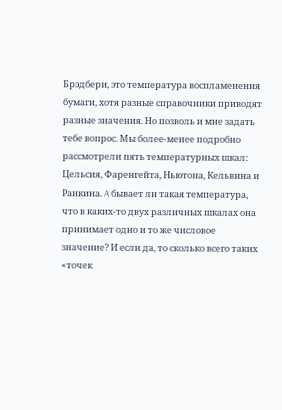Брэдбери, это температура воспламенения бумаги, хотя разные справочники приводят разные значения. Но позволь и мне задать тебе вопрос. Мы более-менее подробно рассмотрели пять температурных шкал: Цельсия, Фаренгейта, Ньютона, Кельвина и Ранкина. A бывает ли такая температура, что в каких-то двух различных шкалах она принимает одно и то же числовое значение? И если да, то сколько всего таких «точек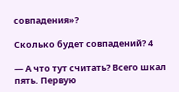совпадения»?

Сколько будет совпадений? 4

— А что тут считать? Всего шкал пять. Первую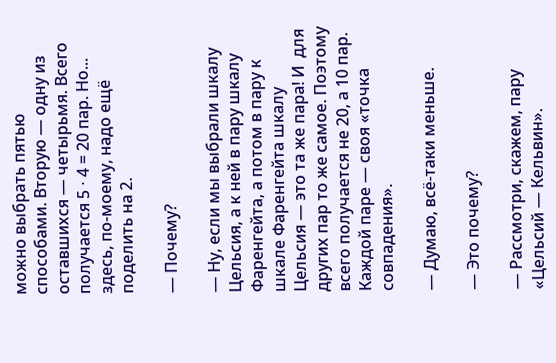можно выбрать пятью способами. Вторую — одну из оставшихся — четырьмя. Всего получается 5 ⋅ 4 = 20 пар. Но... здесь, по-моему, надо ещё поделить на 2.

— Почему?

— Ну, если мы выбрали шкалу Цельсия, а к ней в пару шкалу Фаренгейта, а потом в пару к шкале Фаренгейта шкалу Цельсия — это та же пара! И  для других пар то же самое. Поэтому всего получается не 20, а 10 пар. Каждой паре — своя «точка совпадения».

— Думаю, всё-таки меньше.

— Это почему?

— Рассмотри, скажем, пару «Цельсий — Кельвин».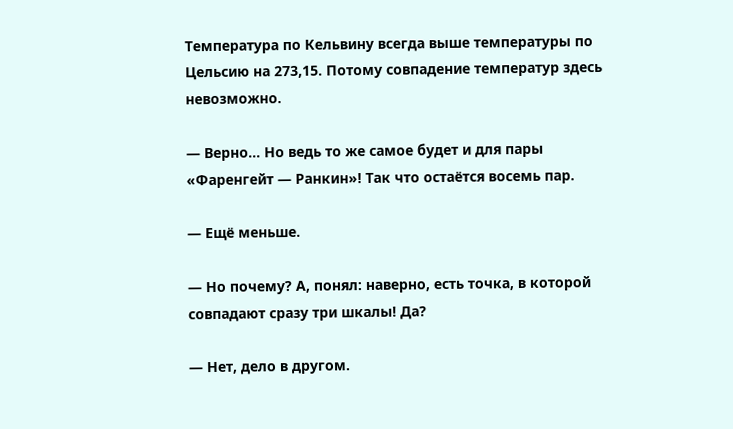Температура по Кельвину всегда выше температуры по Цельсию на 273,15. Потому совпадение температур здесь невозможно.

— Верно... Но ведь то же самое будет и для пары «Фаренгейт — Ранкин»! Так что остаётся восемь пар.

— Ещё меньше.

— Но почему? А, понял: наверно, есть точка, в которой совпадают сразу три шкалы! Да?

— Нет, дело в другом.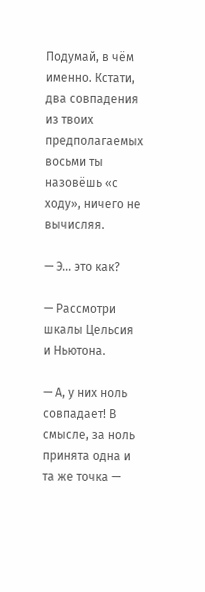Подумай, в чём именно. Кстати, два совпадения из твоих предполагаемых восьми ты назовёшь «с ходу», ничего не вычисляя.

— Э... это как?

— Рассмотри шкалы Цельсия и Ньютона.

— А, у них ноль совпадает! В смысле, за ноль принята одна и та же точка —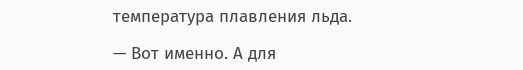температура плавления льда.

— Вот именно. А для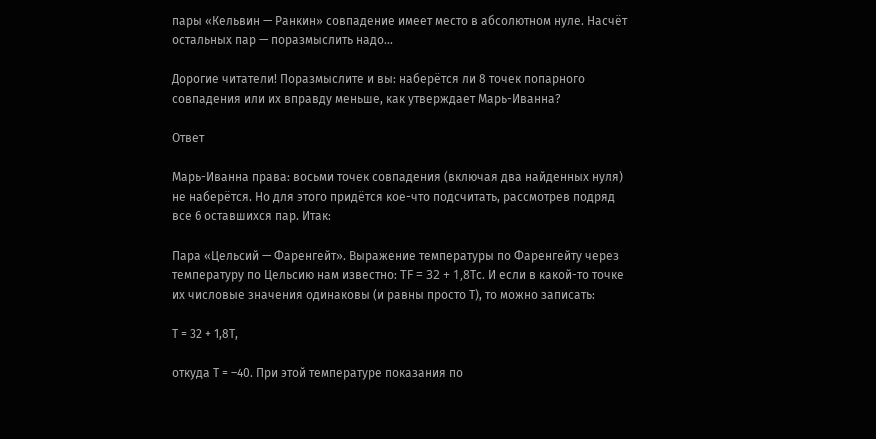пары «Кельвин — Ранкин» совпадение имеет место в абсолютном нуле. Насчёт остальных пар — поразмыслить надо...

Дорогие читатели! Поразмыслите и вы: наберётся ли 8 точек попарного совпадения или их вправду меньше, как утверждает Марь-Иванна?

Ответ

Марь-Иванна права: восьми точек совпадения (включая два найденных нуля) не наберётся. Но для этого придётся кое-что подсчитать, рассмотрев подряд все 6 оставшихся пар. Итак:

Пара «Цельсий — Фаренгейт». Выражение температуры по Фаренгейту через температуру по Цельсию нам известно: TF = 32 + 1,8Tс. И если в какой-то точке их числовые значения одинаковы (и равны просто Т), то можно записать:

Т = 32 + 1,8Т,

откуда Т = –40. При этой температуре показания по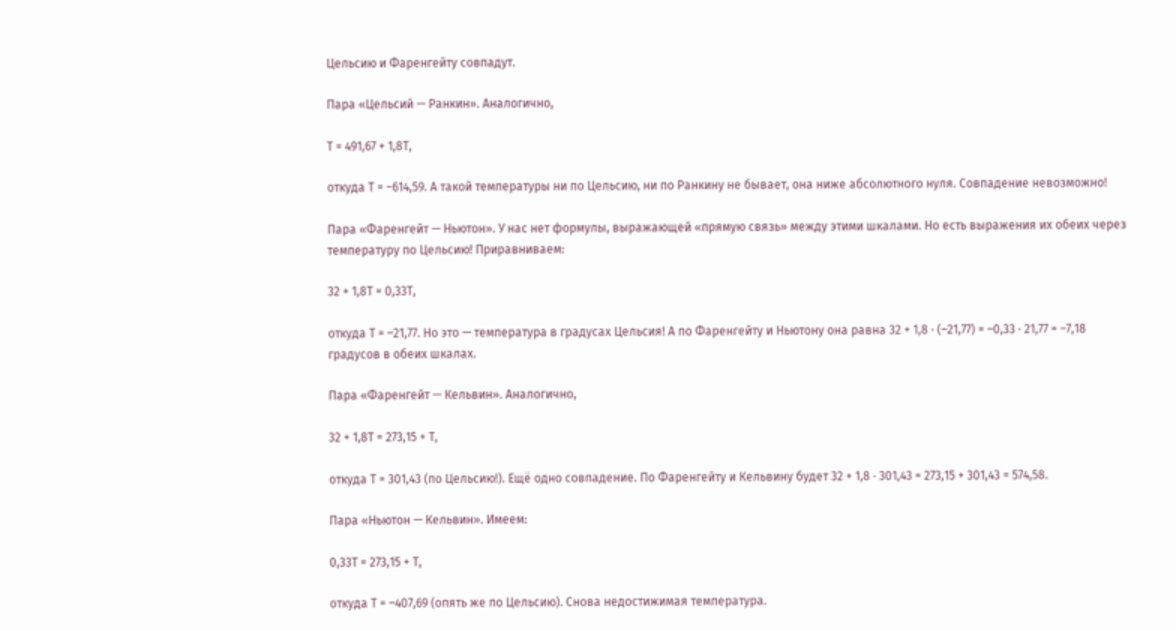Цельсию и Фаренгейту совпадут.

Пара «Цельсий — Ранкин». Аналогично,

Т = 491,67 + 1,8Т,

откуда Т = −614,59. А такой температуры ни по Цельсию, ни по Ранкину не бывает, она ниже абсолютного нуля. Совпадение невозможно!

Пара «Фаренгейт — Ньютон». У нас нет формулы, выражающей «прямую связь» между этими шкалами. Но есть выражения их обеих через температуру по Цельсию! Приравниваем:

32 + 1,8Т = 0,33Т,

откуда Т = –21,77. Но это — температура в градусах Цельсия! А по Фаренгейту и Ньютону она равна 32 + 1,8 ⋅ (–21,77) = –0,33 ⋅ 21,77 = –7,18 градусов в обеих шкалах.

Пара «Фаренгейт — Кельвин». Аналогично,

32 + 1,8Т = 273,15 + Т,

откуда Т = 301,43 (по Цельсию!). Ещё одно совпадение. По Фаренгейту и Кельвину будет 32 + 1,8 ⋅ 301,43 = 273,15 + 301,43 = 574,58.

Пара «Ньютон — Кельвин». Имеем:

0,33Т = 273,15 + Т,

откуда Т = –407,69 (опять же по Цельсию). Снова недостижимая температура.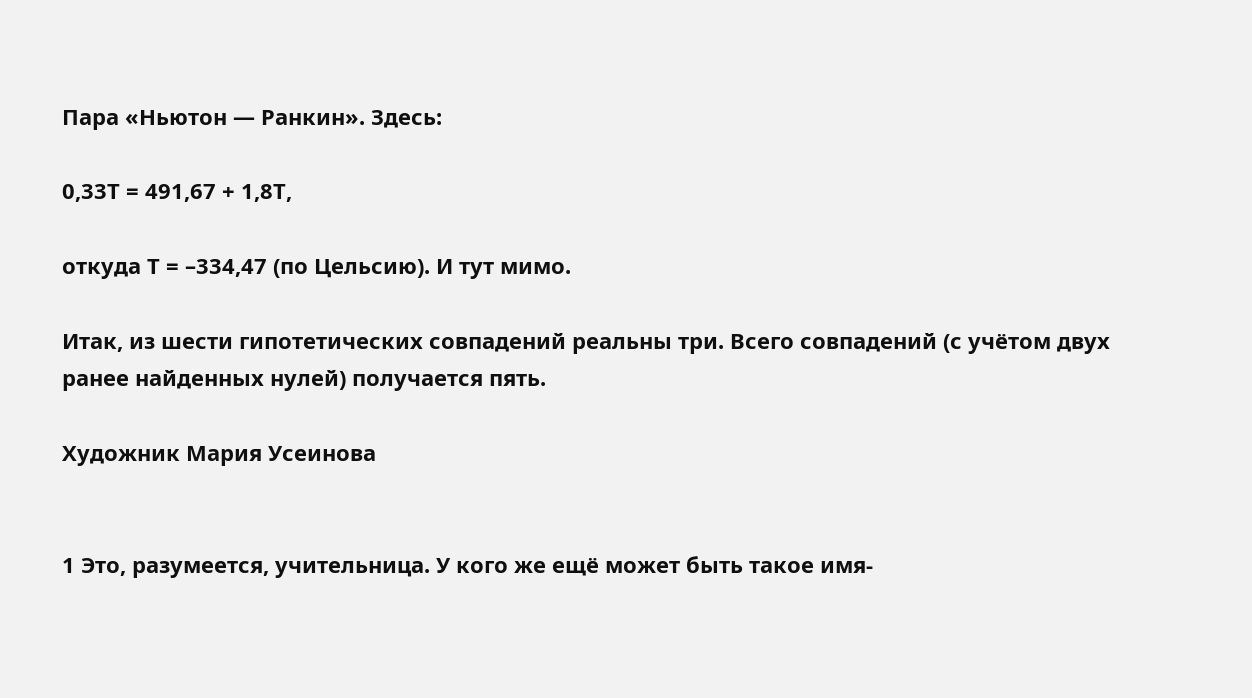Пара «Ньютон — Ранкин». Здесь:

0,33Т = 491,67 + 1,8Т,

откуда Т = –334,47 (по Цельсию). И тут мимо.

Итак, из шести гипотетических совпадений реальны три. Всего совпадений (с учётом двух ранее найденных нулей) получается пять.

Художник Мария Усеинова


1 Это, разумеется, учительница. У кого же ещё может быть такое имя-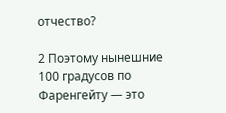отчество?

2 Поэтому нынешние 100 градусов по Фаренгейту — это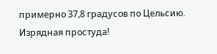примерно 37,8 градусов по Цельсию. Изрядная простуда!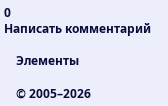0
Написать комментарий

    Элементы

    © 2005–2026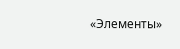«Элементы»